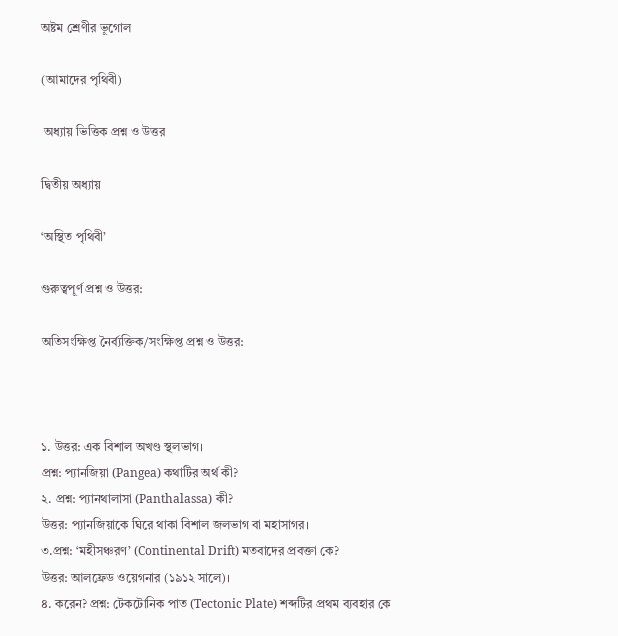অষ্টম শ্রেণীর ভূগোল

(আমাদের পৃথিবী)

 অধ্যায় ভিত্তিক প্রশ্ন ও উত্তর

দ্বিতীয় অধ্যায়

‘অস্থিত পৃথিবী’

গুরুত্বপূর্ণ প্রশ্ন ও উত্তর:

অতিসংক্ষিপ্ত নৈর্ব্যক্তিক/সংক্ষিপ্ত প্রশ্ন ও উত্তর:



১. উত্তর: এক বিশাল অখণ্ড স্থলভাগ।
প্রশ্ন: প্যানজিয়া (Pangea) কথাটির অর্থ কী?
২. প্রশ্ন: প্যানথালাসা (Panthalassa) কী?
উত্তর: প্যানজিয়াকে ঘিরে থাকা বিশাল জলভাগ বা মহাসাগর।
৩.প্রশ্ন: ‘মহীসঞ্চরণ’ (Continental Drift) মতবাদের প্রবক্তা কে?
উত্তর: আলফ্রেড ওয়েগনার (১৯১২ সালে)।
৪. করেন? প্রশ্ন: টেকটোনিক পাত (Tectonic Plate) শব্দটির প্রথম ব্যবহার কে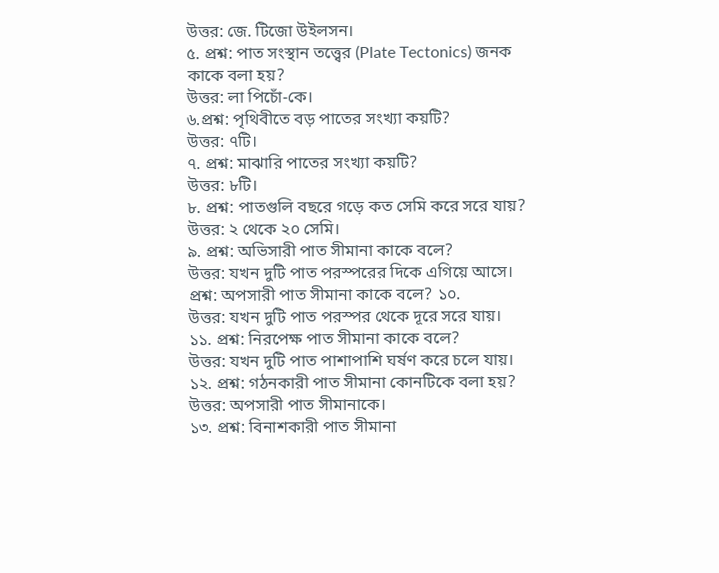উত্তর: জে. টিজো উইলসন।
৫. প্রশ্ন: পাত সংস্থান তত্ত্বের (Plate Tectonics) জনক কাকে বলা হয়?
উত্তর: লা পিচোঁ-কে।
৬.প্রশ্ন: পৃথিবীতে বড় পাতের সংখ্যা কয়টি?
উত্তর: ৭টি।
৭. প্রশ্ন: মাঝারি পাতের সংখ্যা কয়টি?
উত্তর: ৮টি।
৮. প্রশ্ন: পাতগুলি বছরে গড়ে কত সেমি করে সরে যায়?
উত্তর: ২ থেকে ২০ সেমি।
৯. প্রশ্ন: অভিসারী পাত সীমানা কাকে বলে?
উত্তর: যখন দুটি পাত পরস্পরের দিকে এগিয়ে আসে।
প্রশ্ন: অপসারী পাত সীমানা কাকে বলে? ১০.
উত্তর: যখন দুটি পাত পরস্পর থেকে দূরে সরে যায়।
১১. প্রশ্ন: নিরপেক্ষ পাত সীমানা কাকে বলে?
উত্তর: যখন দুটি পাত পাশাপাশি ঘর্ষণ করে চলে যায়।
১২. প্রশ্ন: গঠনকারী পাত সীমানা কোনটিকে বলা হয়?
উত্তর: অপসারী পাত সীমানাকে।
১৩. প্রশ্ন: বিনাশকারী পাত সীমানা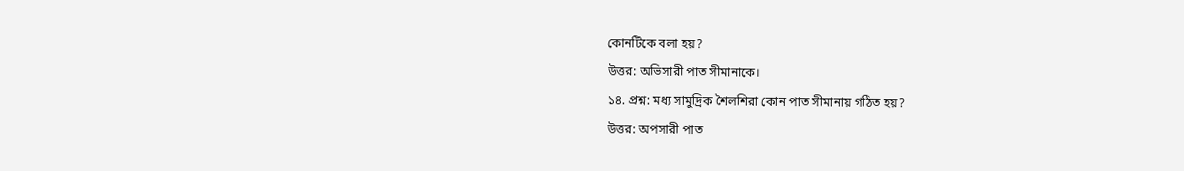কোনটিকে বলা হয়?
উত্তর: অভিসারী পাত সীমানাকে।
১৪. প্রশ্ন: মধ্য সামুদ্রিক শৈলশিরা কোন পাত সীমানায় গঠিত হয়?
উত্তর: অপসারী পাত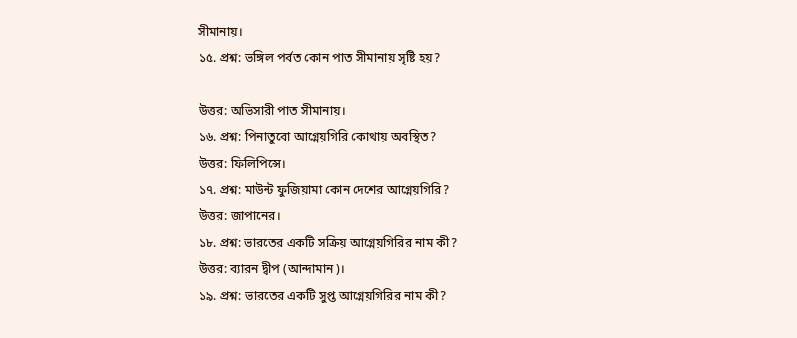সীমানায়।
১৫. প্রশ্ন: ভঙ্গিল পর্বত কোন পাত সীমানায় সৃষ্টি হয়?

উত্তর: অভিসারী পাত সীমানায়।
১৬. প্রশ্ন: পিনাতুবো আগ্নেয়গিরি কোথায় অবস্থিত?
উত্তর: ফিলিপিন্সে।
১৭. প্রশ্ন: মাউন্ট ফুজিয়ামা কোন দেশের আগ্নেয়গিরি?
উত্তর: জাপানের।
১৮. প্রশ্ন: ভারতের একটি সক্রিয় আগ্নেয়গিরির নাম কী?
উত্তর: ব্যারন দ্বীপ (আন্দামান)।
১৯. প্রশ্ন: ভারতের একটি সুপ্ত আগ্নেয়গিরির নাম কী?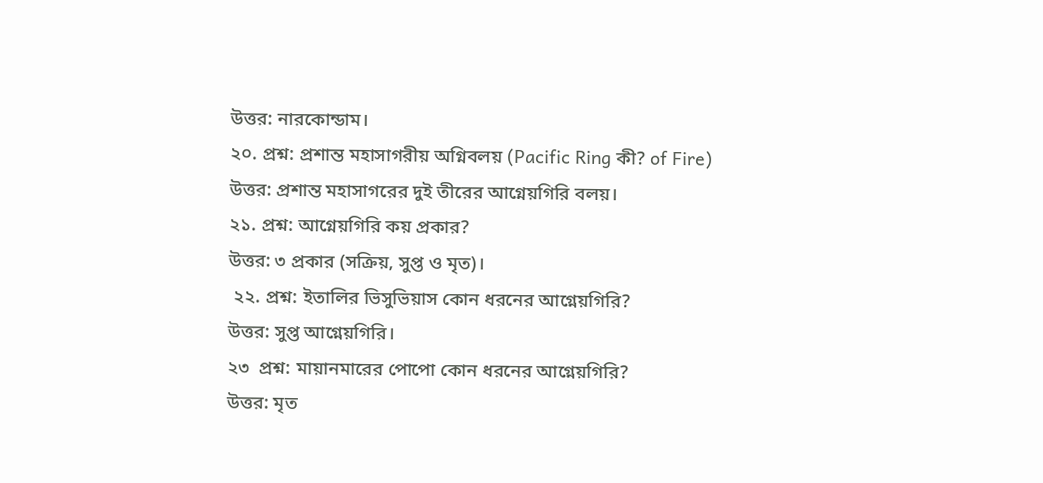উত্তর: নারকোন্ডাম।
২০. প্রশ্ন: প্রশান্ত মহাসাগরীয় অগ্নিবলয় (Pacific Ring কী? of Fire)
উত্তর: প্রশান্ত মহাসাগরের দুই তীরের আগ্নেয়গিরি বলয়।
২১. প্রশ্ন: আগ্নেয়গিরি কয় প্রকার?
উত্তর: ৩ প্রকার (সক্রিয়, সুপ্ত ও মৃত)।
 ২২. প্রশ্ন: ইতালির ভিসুভিয়াস কোন ধরনের আগ্নেয়গিরি?
উত্তর: সুপ্ত আগ্নেয়গিরি।
২৩  প্রশ্ন: মায়ানমারের পোপো কোন ধরনের আগ্নেয়গিরি?
উত্তর: মৃত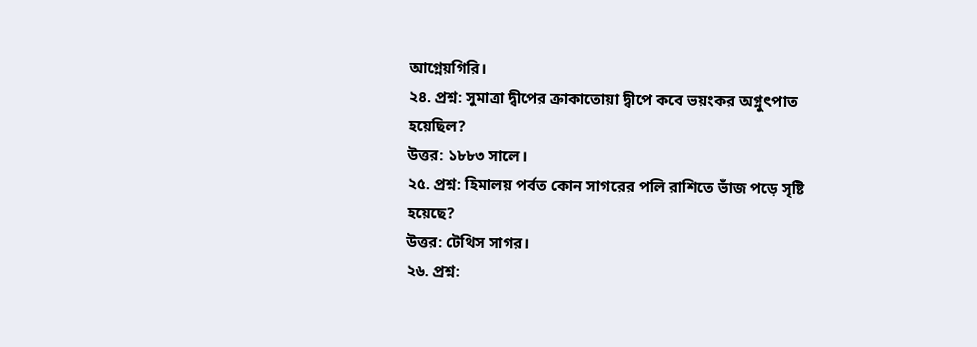আগ্নেয়গিরি।
২৪. প্রশ্ন: সুমাত্রা দ্বীপের ক্রাকাতোয়া দ্বীপে কবে ভয়ংকর অগ্নুৎপাত হয়েছিল?
উত্তর: ১৮৮৩ সালে।
২৫. প্রশ্ন: হিমালয় পর্বত কোন সাগরের পলি রাশিতে ভাঁজ পড়ে সৃষ্টি হয়েছে?
উত্তর: টেথিস সাগর।
২৬. প্রশ্ন: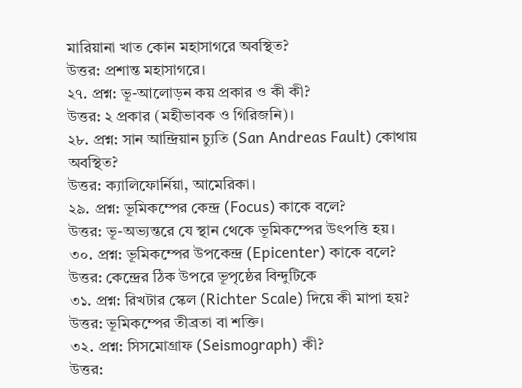মারিয়ানা খাত কোন মহাসাগরে অবস্থিত?
উত্তর: প্রশান্ত মহাসাগরে।
২৭. প্রশ্ন: ভূ-আলোড়ন কয় প্রকার ও কী কী?
উত্তর: ২ প্রকার (মহীভাবক ও গিরিজনি)।
২৮. প্রশ্ন: সান আন্দ্রিয়ান চ্যুতি (San Andreas Fault) কোথায় অবস্থিত?
উত্তর: ক্যালিফোর্নিয়া, আমেরিকা।
২৯. প্রশ্ন: ভূমিকম্পের কেন্দ্র (Focus) কাকে বলে?
উত্তর: ভূ-অভ্যন্তরে যে স্থান থেকে ভূমিকম্পের উৎপত্তি হয়।
৩০. প্রশ্ন: ভূমিকম্পের উপকেন্দ্র (Epicenter) কাকে বলে?
উত্তর: কেন্দ্রের ঠিক উপরে ভূপৃষ্ঠের বিন্দুটিকে
৩১. প্রশ্ন: রিখটার স্কেল (Richter Scale) দিয়ে কী মাপা হয়?
উত্তর: ভূমিকম্পের তীব্রতা বা শক্তি।
৩২. প্রশ্ন: সিসমোগ্রাফ (Seismograph) কী?
উত্তর: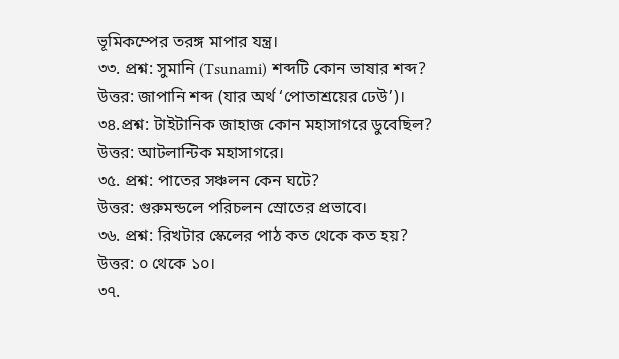ভূমিকম্পের তরঙ্গ মাপার যন্ত্র।
৩৩. প্রশ্ন: সুমানি (Tsunami) শব্দটি কোন ভাষার শব্দ?
উত্তর: জাপানি শব্দ (যার অর্থ ‘পোতাশ্রয়ের ঢেউ’)।
৩৪.প্রশ্ন: টাইটানিক জাহাজ কোন মহাসাগরে ডুবেছিল?
উত্তর: আটলান্টিক মহাসাগরে।
৩৫. প্রশ্ন: পাতের সঞ্চলন কেন ঘটে?
উত্তর: গুরুমন্ডলে পরিচলন স্রোতের প্রভাবে।
৩৬. প্রশ্ন: রিখটার স্কেলের পাঠ কত থেকে কত হয়?
উত্তর: ০ থেকে ১০।
৩৭.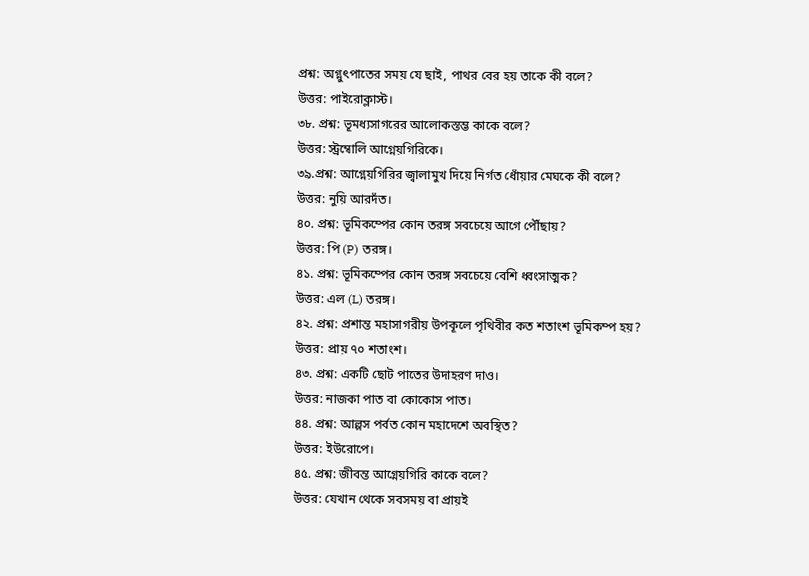প্রশ্ন: অগ্নুৎপাতের সময় যে ছাই, পাথর বের হয় তাকে কী বলে?
উত্তর: পাইরোক্লাস্ট।
৩৮. প্রশ্ন: ভূমধ্যসাগরের আলোকস্তম্ভ কাকে বলে?
উত্তর: স্ট্রম্বোলি আগ্নেয়গিরিকে।
৩৯.প্রশ্ন: আগ্নেয়গিরির জ্বালামুখ দিয়ে নির্গত ধোঁয়ার মেঘকে কী বলে?
উত্তর: নুয়ি আরদঁত।
৪০. প্রশ্ন: ভূমিকম্পের কোন তরঙ্গ সবচেয়ে আগে পৌঁছায়?
উত্তর: পি (P) তরঙ্গ।
৪১. প্রশ্ন: ভূমিকম্পের কোন তরঙ্গ সবচেয়ে বেশি ধ্বংসাত্মক?
উত্তর: এল (L) তরঙ্গ।
৪২. প্রশ্ন: প্রশান্ত মহাসাগরীয় উপকূলে পৃথিবীর কত শতাংশ ভূমিকম্প হয়?
উত্তর: প্রায় ৭০ শতাংশ।
৪৩. প্রশ্ন: একটি ছোট পাতের উদাহরণ দাও।
উত্তর: নাজকা পাত বা কোকোস পাত।
৪৪. প্রশ্ন: আল্পস পর্বত কোন মহাদেশে অবস্থিত?
উত্তর: ইউরোপে।
৪৫. প্রশ্ন: জীবন্ত আগ্নেয়গিরি কাকে বলে?
উত্তর: যেখান থেকে সবসময় বা প্রায়ই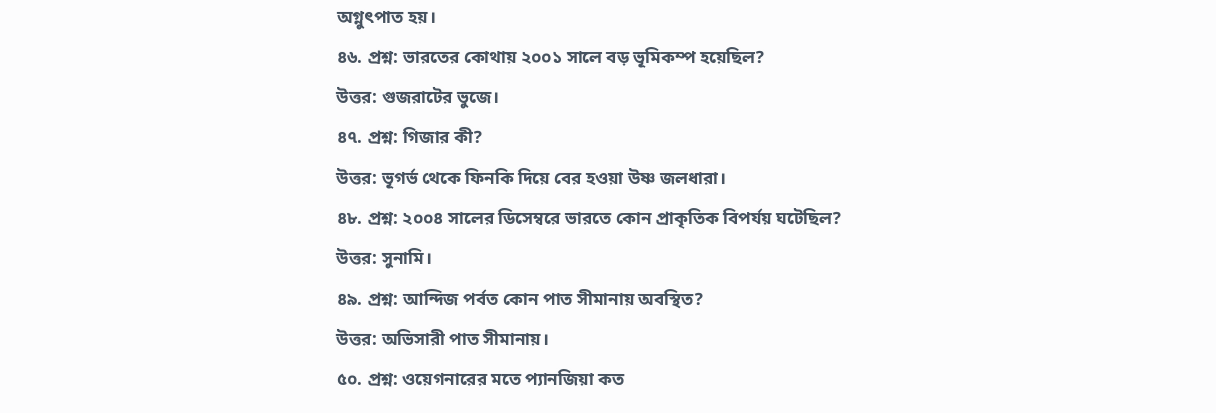অগ্নুৎপাত হয়।
৪৬. প্রশ্ন: ভারতের কোথায় ২০০১ সালে বড় ভূমিকম্প হয়েছিল?
উত্তর: গুজরাটের ভুজে।
৪৭. প্রশ্ন: গিজার কী?
উত্তর: ভূগর্ভ থেকে ফিনকি দিয়ে বের হওয়া উষ্ণ জলধারা।
৪৮. প্রশ্ন: ২০০৪ সালের ডিসেম্বরে ভারতে কোন প্রাকৃতিক বিপর্যয় ঘটেছিল?
উত্তর: সুনামি।
৪৯. প্রশ্ন: আন্দিজ পর্বত কোন পাত সীমানায় অবস্থিত?
উত্তর: অভিসারী পাত সীমানায়।
৫০. প্রশ্ন: ওয়েগনারের মতে প্যানজিয়া কত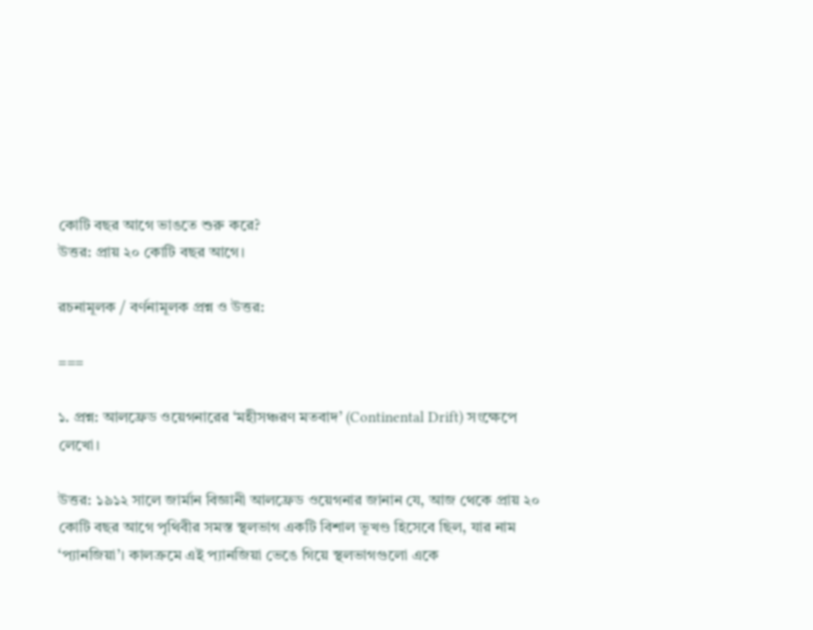কোটি বছর আগে ভাঙতে শুরু করে?
উত্তর: প্রায় ২০ কোটি বছর আগে।

রচনামূলক / বর্ণনামূলক প্রশ্ন ও উত্তর:

===

১. প্রশ্ন: আলফ্রেড ওয়েগনারের ‘মহীসঞ্চরণ মতবাদ’ (Continental Drift) সংক্ষেপে লেখো।

উত্তর: ১৯১২ সালে জার্মান বিজ্ঞানী আলফ্রেড ওয়েগনার জানান যে, আজ থেকে প্রায় ২০ কোটি বছর আগে পৃথিবীর সমস্ত স্থলভাগ একটি বিশাল ভূখণ্ড হিসেবে ছিল, যার নাম ‘প্যানজিয়া’। কালক্রমে এই প্যানজিয়া ভেঙে গিয়ে স্থলভাগগুলো একে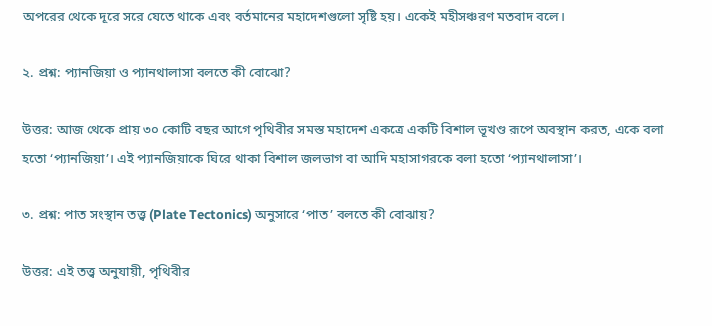অপরের থেকে দূরে সরে যেতে থাকে এবং বর্তমানের মহাদেশগুলো সৃষ্টি হয়। একেই মহীসঞ্চরণ মতবাদ বলে।

২. প্রশ্ন: প্যানজিয়া ও প্যানথালাসা বলতে কী বোঝো?

উত্তর: আজ থেকে প্রায় ৩০ কোটি বছর আগে পৃথিবীর সমস্ত মহাদেশ একত্রে একটি বিশাল ভূখণ্ড রূপে অবস্থান করত, একে বলা হতো ‘প্যানজিয়া’। এই প্যানজিয়াকে ঘিরে থাকা বিশাল জলভাগ বা আদি মহাসাগরকে বলা হতো ‘প্যানথালাসা’।

৩. প্রশ্ন: পাত সংস্থান তত্ত্ব (Plate Tectonics) অনুসারে ‘পাত’ বলতে কী বোঝায়?

উত্তর: এই তত্ত্ব অনুযায়ী, পৃথিবীর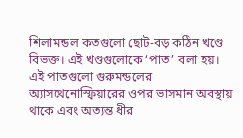শিলামন্ডল কতগুলো ছোট-বড় কঠিন খণ্ডে বিভক্ত। এই খণ্ডগুলোকে ‘পাত’ বলা হয়। এই পাতগুলো গুরুমন্ডলের অ্যাসথেনোস্ফিয়ারের ওপর ভাসমান অবস্থায় থাকে এবং অত্যন্ত ধীর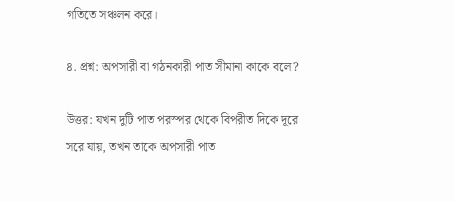গতিতে সঞ্চলন করে।

৪. প্রশ্ন: অপসারী বা গঠনকারী পাত সীমানা কাকে বলে?

উত্তর: যখন দুটি পাত পরস্পর থেকে বিপরীত দিকে দূরে সরে যায়, তখন তাকে অপসারী পাত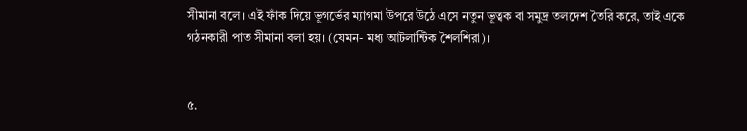সীমানা বলে। এই ফাঁক দিয়ে ভূগর্ভের ম্যাগমা উপরে উঠে এসে নতুন ভূত্বক বা সমুদ্র তলদেশ তৈরি করে, তাই একে গঠনকারী পাত সীমানা বলা হয়। (যেমন- মধ্য আটলান্টিক শৈলশিরা)।


৫.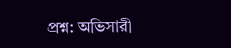প্রশ্ন: অভিসারী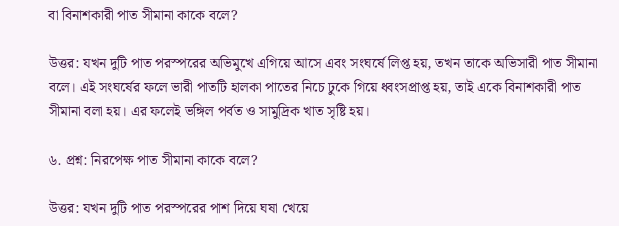বা বিনাশকারী পাত সীমানা কাকে বলে?

উত্তর: যখন দুটি পাত পরস্পরের অভিমুখে এগিয়ে আসে এবং সংঘর্ষে লিপ্ত হয়, তখন তাকে অভিসারী পাত সীমানা বলে। এই সংঘর্ষের ফলে ভারী পাতটি হালকা পাতের নিচে ঢুকে গিয়ে ধ্বংসপ্রাপ্ত হয়, তাই একে বিনাশকারী পাত সীমানা বলা হয়। এর ফলেই ভঙ্গিল পর্বত ও সামুদ্রিক খাত সৃষ্টি হয়।

৬. প্রশ্ন: নিরপেক্ষ পাত সীমানা কাকে বলে?

উত্তর: যখন দুটি পাত পরস্পরের পাশ দিয়ে ঘষা খেয়ে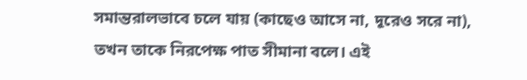সমান্তরালভাবে চলে যায় (কাছেও আসে না, দূরেও সরে না), তখন তাকে নিরপেক্ষ পাত সীমানা বলে। এই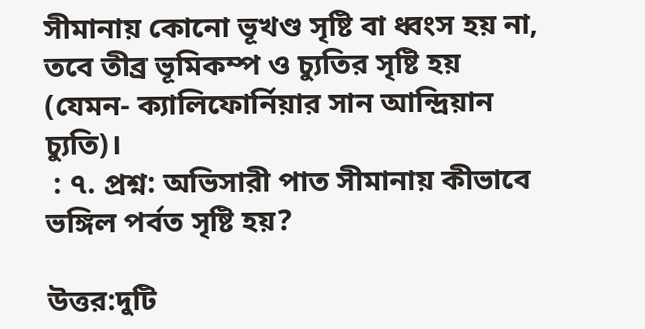সীমানায় কোনো ভূখণ্ড সৃষ্টি বা ধ্বংস হয় না, তবে তীব্র ভূমিকম্প ও চ্যুতির সৃষ্টি হয় (যেমন- ক্যালিফোর্নিয়ার সান আন্দ্রিয়ান চ্যুতি)।
 : ৭. প্রশ্ন: অভিসারী পাত সীমানায় কীভাবে ভঙ্গিল পর্বত সৃষ্টি হয়?

উত্তর:দুটি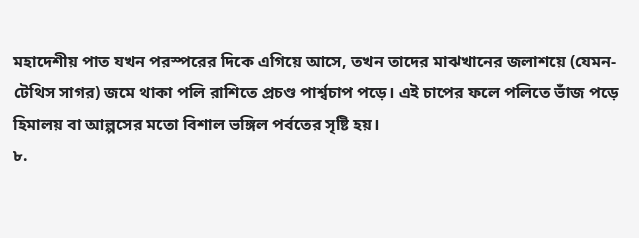মহাদেশীয় পাত যখন পরস্পরের দিকে এগিয়ে আসে, তখন তাদের মাঝখানের জলাশয়ে (যেমন- টেথিস সাগর) জমে থাকা পলি রাশিতে প্রচণ্ড পার্শ্বচাপ পড়ে। এই চাপের ফলে পলিতে ভাঁজ পড়ে হিমালয় বা আল্পসের মতো বিশাল ভঙ্গিল পর্বতের সৃষ্টি হয়।
৮.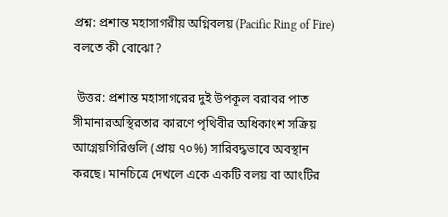প্রশ্ন: প্রশান্ত মহাসাগরীয় অগ্নিবলয় (Pacific Ring of Fire) বলতে কী বোঝো?

 উত্তর: প্রশান্ত মহাসাগরের দুই উপকূল বরাবর পাত সীমানারঅস্থিরতার কারণে পৃথিবীর অধিকাংশ সক্রিয় আগ্নেয়গিরিগুলি (প্রায় ৭০%) সারিবদ্ধভাবে অবস্থান করছে। মানচিত্রে দেখলে একে একটি বলয় বা আংটির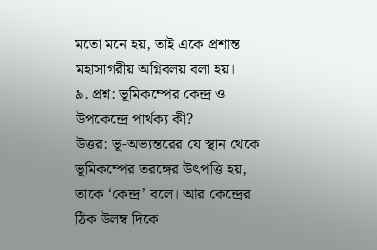মতো মনে হয়, তাই একে প্রশান্ত মহাসাগরীয় অগ্নিবলয় বলা হয়।
৯. প্রশ্ন: ভূমিকম্পের কেন্দ্র ও উপকেন্দ্রে পার্থক্য কী?
উত্তর: ভূ-অভ্যন্তরের যে স্থান থেকে ভূমিকম্পের তরঙ্গের উৎপত্তি হয়, তাকে ‘কেন্দ্র’ বলে। আর কেন্দ্রের ঠিক উলম্ব দিকে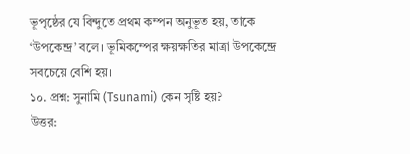ভূপৃষ্ঠের যে বিন্দুতে প্রথম কম্পন অনুভূত হয়, তাকে ‘উপকেন্দ্র’ বলে। ভূমিকম্পের ক্ষয়ক্ষতির মাত্রা উপকেন্দ্রে সবচেয়ে বেশি হয়।
১০. প্রশ্ন: সুনামি (Tsunami) কেন সৃষ্টি হয়?
উত্তর: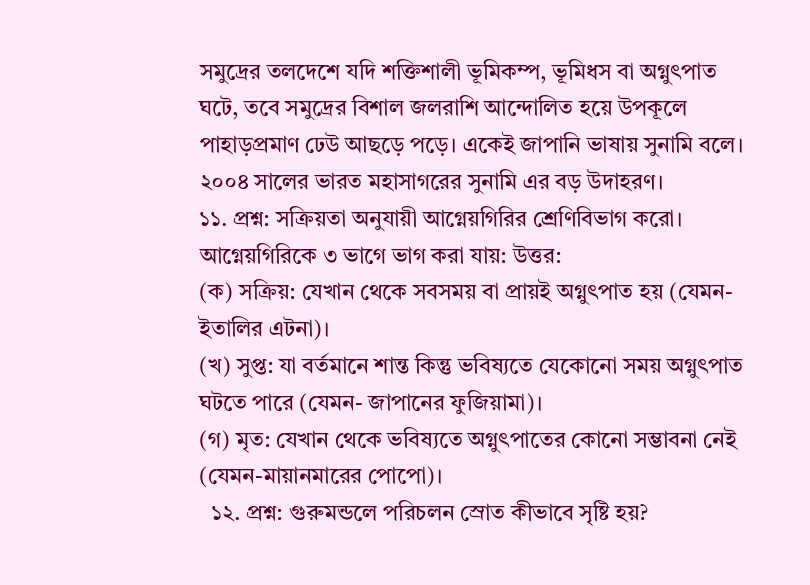সমুদ্রের তলদেশে যদি শক্তিশালী ভূমিকম্প, ভূমিধস বা অগ্নুৎপাত ঘটে, তবে সমুদ্রের বিশাল জলরাশি আন্দোলিত হয়ে উপকূলে পাহাড়প্রমাণ ঢেউ আছড়ে পড়ে। একেই জাপানি ভাষায় সুনামি বলে। ২০০৪ সালের ভারত মহাসাগরের সুনামি এর বড় উদাহরণ।
১১. প্রশ্ন: সক্রিয়তা অনুযায়ী আগ্নেয়গিরির শ্রেণিবিভাগ করো। আগ্নেয়গিরিকে ৩ ভাগে ভাগ করা যায়: উত্তর:
(ক) সক্রিয়: যেখান থেকে সবসময় বা প্রায়ই অগ্নুৎপাত হয় (যেমন- ইতালির এটনা)।
(খ) সুপ্ত: যা বর্তমানে শান্ত কিন্তু ভবিষ্যতে যেকোনো সময় অগ্নুৎপাত ঘটতে পারে (যেমন- জাপানের ফুজিয়ামা)।
(গ) মৃত: যেখান থেকে ভবিষ্যতে অগ্নুৎপাতের কোনো সম্ভাবনা নেই (যেমন-মায়ানমারের পোপো)।
  ১২. প্রশ্ন: গুরুমন্ডলে পরিচলন স্রোত কীভাবে সৃষ্টি হয়?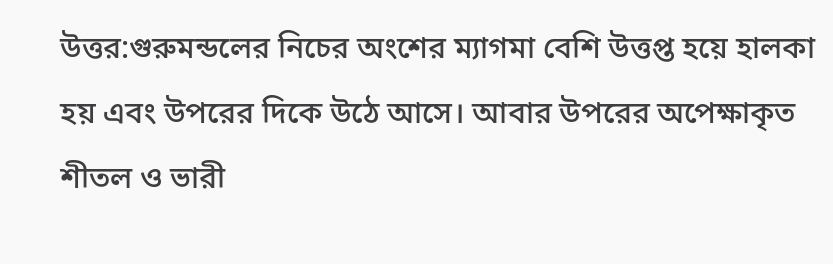উত্তর:গুরুমন্ডলের নিচের অংশের ম্যাগমা বেশি উত্তপ্ত হয়ে হালকা হয় এবং উপরের দিকে উঠে আসে। আবার উপরের অপেক্ষাকৃত শীতল ও ভারী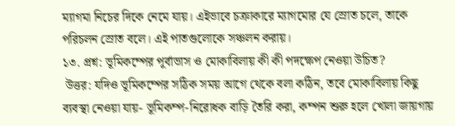ম্যাগমা নিচের দিকে নেমে যায়। এইভাবে চক্রাকারে ম্যাগমোর যে স্রোত চলে, তাকে পরিচলন স্রোত বলে। এই পাতগুলোকে সঞ্চলন করায়।
১৩. প্রশ্ন: ভূমিকম্পের পূর্বাভাস ও মোকাবিলায় কী কী পদক্ষেপ নেওয়া উচিত?
 উত্তর: যদিও ভূমিকম্পের সঠিক সময় আগে থেকে বলা কঠিন, তবে মোকাবিলায় কিছু ব্যবস্থা নেওয়া যায়- ভূমিকম্প-নিরোধক বাড়ি তৈরি করা, কম্পন শুরু হলে খোলা জায়গায়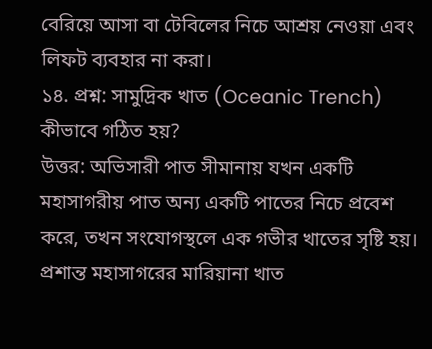বেরিয়ে আসা বা টেবিলের নিচে আশ্রয় নেওয়া এবং লিফট ব্যবহার না করা।
১৪. প্রশ্ন: সামুদ্রিক খাত (Oceanic Trench) কীভাবে গঠিত হয়?
উত্তর: অভিসারী পাত সীমানায় যখন একটি মহাসাগরীয় পাত অন্য একটি পাতের নিচে প্রবেশ করে, তখন সংযোগস্থলে এক গভীর খাতের সৃষ্টি হয়। প্রশান্ত মহাসাগরের মারিয়ানা খাত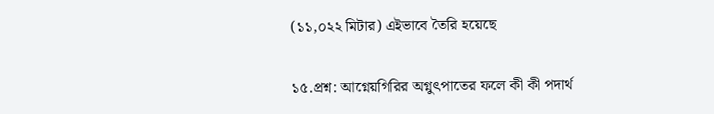(১১,০২২ মিটার) এইভাবে তৈরি হয়েছে

১৫.প্রশ্ন: আগ্নেয়গিরির অগ্নুৎপাতের ফলে কী কী পদার্থ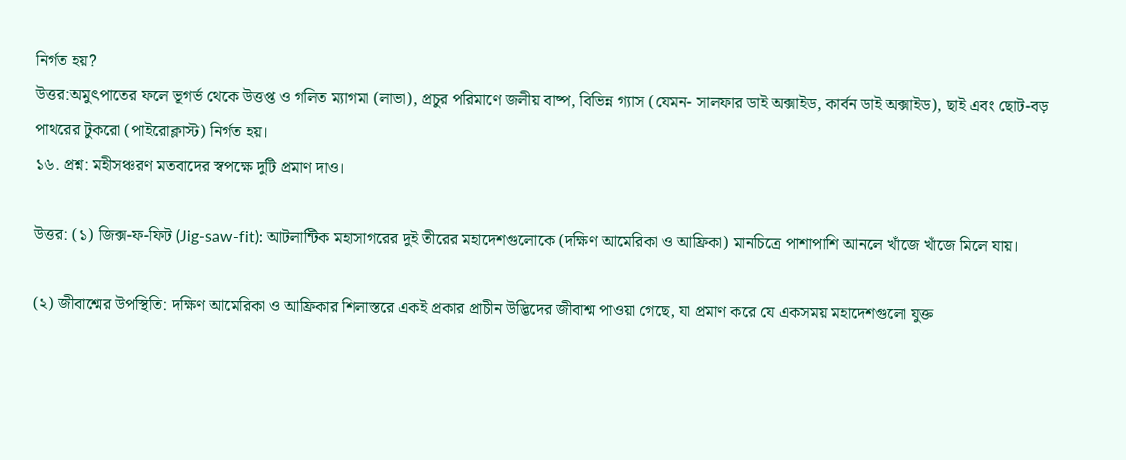নির্গত হয়?
উত্তর:অমুৎপাতের ফলে ভূগর্ভ থেকে উত্তপ্ত ও গলিত ম্যাগমা (লাভা), প্রচুর পরিমাণে জলীয় বাষ্প, বিভিন্ন গ্যাস (যেমন- সালফার ডাই অক্সাইড, কার্বন ডাই অক্সাইড), ছাই এবং ছোট-বড় পাথরের টুকরো (পাইরোক্লাস্ট) নির্গত হয়।
১৬. প্রশ্ন: মহীসঞ্চরণ মতবাদের স্বপক্ষে দুটি প্রমাণ দাও।

উত্তর: (১) জিক্স-ফ-ফিট (Jig-saw-fit): আটলান্টিক মহাসাগরের দুই তীরের মহাদেশগুলোকে (দক্ষিণ আমেরিকা ও আফ্রিকা) মানচিত্রে পাশাপাশি আনলে খাঁজে খাঁজে মিলে যায়।

(২) জীবাশ্মের উপস্থিতি: দক্ষিণ আমেরিকা ও আফ্রিকার শিলাস্তরে একই প্রকার প্রাচীন উদ্ভিদের জীবাশ্ম পাওয়া গেছে, যা প্রমাণ করে যে একসময় মহাদেশগুলো যুক্ত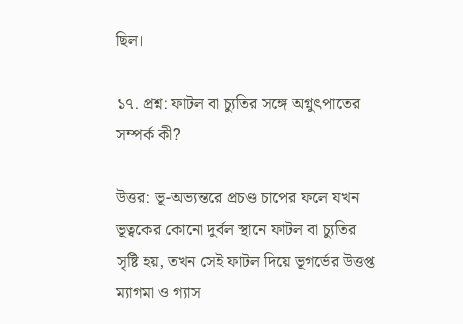ছিল।

১৭. প্রশ্ন: ফাটল বা চ্যুতির সঙ্গে অগ্নুৎপাতের সম্পর্ক কী?

উত্তর: ভূ-অভ্যন্তরে প্রচণ্ড চাপের ফলে যখন ভূত্বকের কোনো দুর্বল স্থানে ফাটল বা চ্যুতির সৃষ্টি হয়, তখন সেই ফাটল দিয়ে ভূগর্ভের উত্তপ্ত ম্যাগমা ও গ্যাস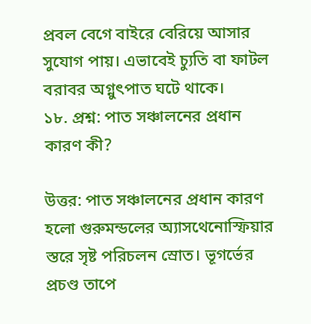প্রবল বেগে বাইরে বেরিয়ে আসার সুযোগ পায়। এভাবেই চ্যুতি বা ফাটল বরাবর অগ্নুৎপাত ঘটে থাকে।
১৮. প্রশ্ন: পাত সঞ্চালনের প্রধান কারণ কী?

উত্তর: পাত সঞ্চালনের প্রধান কারণ হলো গুরুমন্ডলের অ্যাসথেনোস্ফিয়ার স্তরে সৃষ্ট পরিচলন স্রোত। ভূগর্ভের প্রচণ্ড তাপে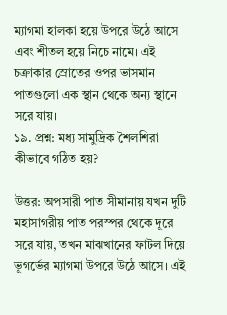ম্যাগমা হালকা হয়ে উপরে উঠে আসে এবং শীতল হয়ে নিচে নামে। এই চক্রাকার স্রোতের ওপর ভাসমান পাতগুলো এক স্থান থেকে অন্য স্থানে সরে যায়।
১৯. প্রশ্ন: মধ্য সামুদ্রিক শৈলশিরা কীভাবে গঠিত হয়?

উত্তর: অপসারী পাত সীমানায় যখন দুটি মহাসাগরীয় পাত পরস্পর থেকে দূরে সরে যায়, তখন মাঝখানের ফাটল দিয়ে ভূগর্ভের ম্যাগমা উপরে উঠে আসে। এই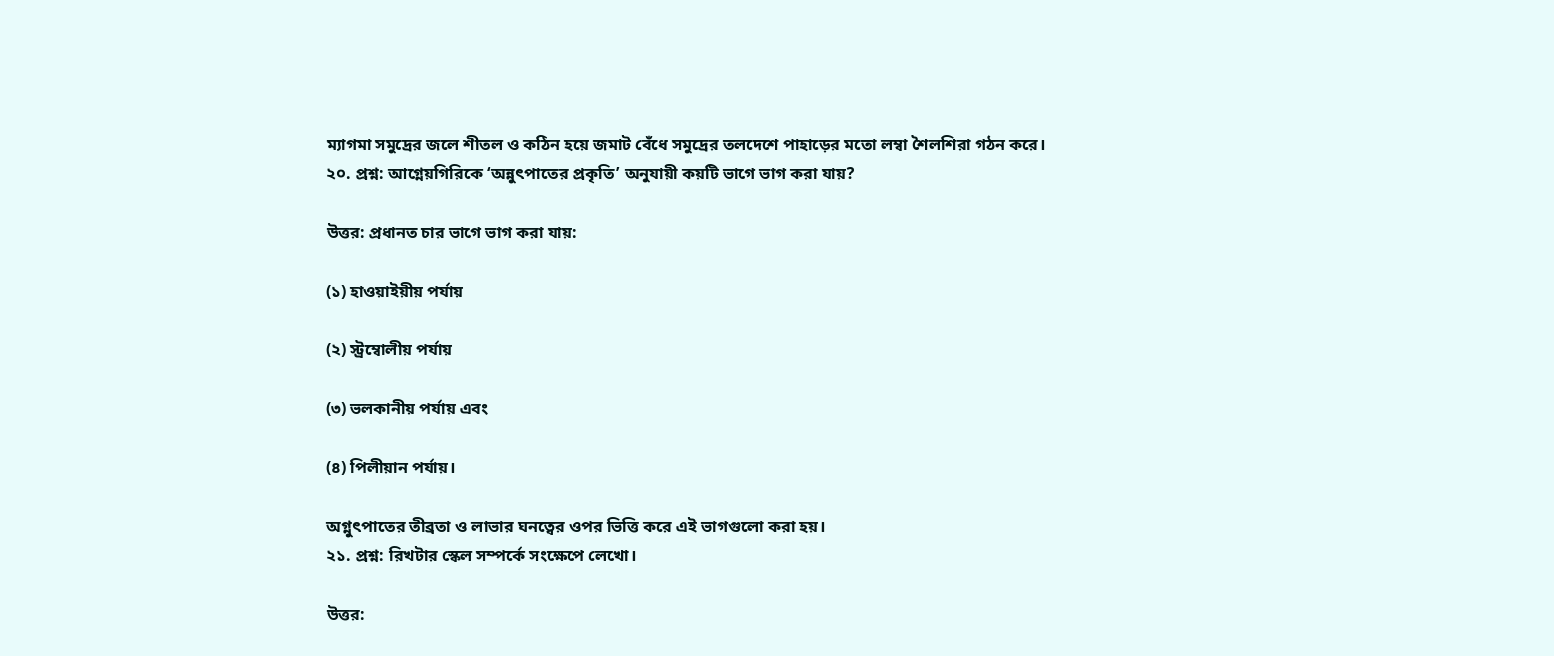ম্যাগমা সমুদ্রের জলে শীতল ও কঠিন হয়ে জমাট বেঁধে সমুদ্রের তলদেশে পাহাড়ের মতো লম্বা শৈলশিরা গঠন করে।
২০. প্রশ্ন: আগ্নেয়গিরিকে ‘অন্নুৎপাতের প্রকৃতি’ অনুযায়ী কয়টি ভাগে ভাগ করা যায়?

উত্তর: প্রধানত চার ভাগে ভাগ করা যায়:

(১) হাওয়াইয়ীয় পর্যায়

(২) স্ট্রম্বোলীয় পর্যায়

(৩) ভলকানীয় পর্যায় এবং

(৪) পিলীয়ান পর্যায়।

অগ্নুৎপাতের তীব্রতা ও লাভার ঘনত্বের ওপর ভিত্তি করে এই ভাগগুলো করা হয়।
২১. প্রশ্ন: রিখটার স্কেল সম্পর্কে সংক্ষেপে লেখো।

উত্তর: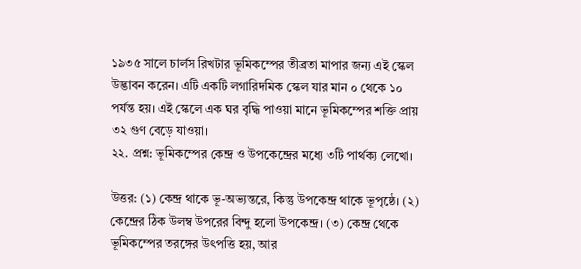১৯৩৫ সালে চার্লস রিখটার ভূমিকম্পের তীব্রতা মাপার জন্য এই স্কেল উদ্ভাবন করেন। এটি একটি লগারিদমিক স্কেল যার মান ০ থেকে ১০ পর্যন্ত হয়। এই স্কেলে এক ঘর বৃদ্ধি পাওয়া মানে ভূমিকম্পের শক্তি প্রায় ৩২ গুণ বেড়ে যাওয়া।
২২. প্রশ্ন: ভূমিকম্পের কেন্দ্র ও উপকেন্দ্রের মধ্যে ৩টি পার্থক্য লেখো।

উত্তর: (১) কেন্দ্র থাকে ভূ-অভ্যন্তরে, কিন্তু উপকেন্দ্র থাকে ভূপৃষ্ঠে। (২) কেন্দ্রের ঠিক উলম্ব উপরের বিন্দু হলো উপকেন্দ্র। (৩) কেন্দ্র থেকে ভূমিকম্পের তরঙ্গের উৎপত্তি হয়, আর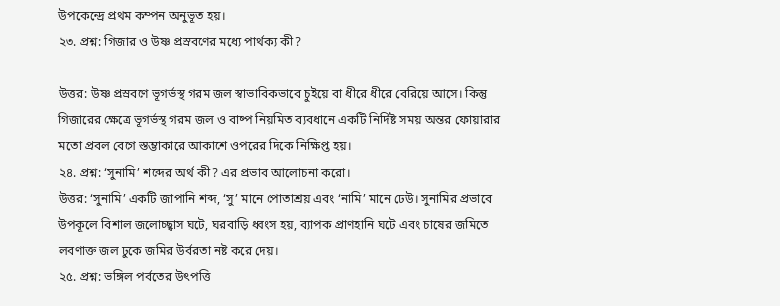উপকেন্দ্রে প্রথম কম্পন অনুভূত হয়।
২৩. প্রশ্ন: গিজার ও উষ্ণ প্রস্রবণের মধ্যে পার্থক্য কী?

উত্তর: উষ্ণ প্রস্রবণে ভূগর্ভস্থ গরম জল স্বাভাবিকভাবে চুইয়ে বা ধীরে ধীরে বেরিয়ে আসে। কিন্তু গিজারের ক্ষেত্রে ভূগর্ভস্থ গরম জল ও বাষ্প নিয়মিত ব্যবধানে একটি নির্দিষ্ট সময় অন্তর ফোয়ারার মতো প্রবল বেগে স্তম্ভাকারে আকাশে ওপরের দিকে নিক্ষিপ্ত হয়।
২৪. প্রশ্ন: ‘সুনামি’ শব্দের অর্থ কী? এর প্রভাব আলোচনা করো।
উত্তর: ‘সুনামি’ একটি জাপানি শব্দ, ‘সু’ মানে পোতাশ্রয় এবং ‘নামি’ মানে ঢেউ। সুনামির প্রভাবে উপকূলে বিশাল জলোচ্ছ্বাস ঘটে, ঘরবাড়ি ধ্বংস হয়, ব্যাপক প্রাণহানি ঘটে এবং চাষের জমিতে লবণাক্ত জল ঢুকে জমির উর্বরতা নষ্ট করে দেয়।
২৫. প্রশ্ন: ভঙ্গিল পর্বতের উৎপত্তি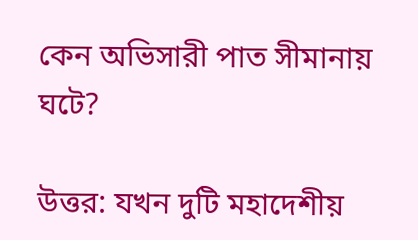কেন অভিসারী পাত সীমানায় ঘটে?

উত্তর: যখন দুটি মহাদেশীয়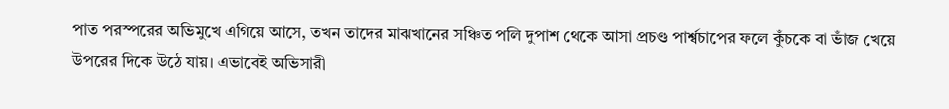পাত পরস্পরের অভিমুখে এগিয়ে আসে, তখন তাদের মাঝখানের সঞ্চিত পলি দুপাশ থেকে আসা প্রচণ্ড পার্শ্বচাপের ফলে কুঁচকে বা ভাঁজ খেয়ে উপরের দিকে উঠে যায়। এভাবেই অভিসারী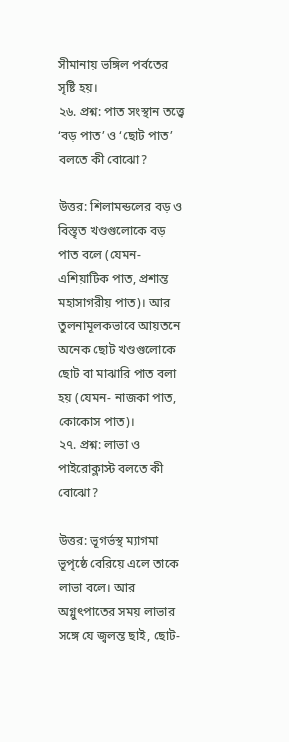সীমানায় ভঙ্গিল পর্বতের সৃষ্টি হয়।
২৬. প্রশ্ন: পাত সংস্থান তত্ত্বে ‘বড় পাত’ ও ‘ছোট পাত’ বলতে কী বোঝো?

উত্তর: শিলামন্ডলের বড় ও বিস্তৃত খণ্ডগুলোকে বড় পাত বলে (যেমন- এশিয়াটিক পাত, প্রশান্ত মহাসাগরীয় পাত)। আর তুলনামূলকভাবে আয়তনে অনেক ছোট খণ্ডগুলোকে ছোট বা মাঝারি পাত বলা হয় (যেমন- নাজকা পাত, কোকোস পাত)।
২৭. প্রশ্ন: লাভা ও পাইরোক্লাস্ট বলতে কী বোঝো?

উত্তর: ভূগর্ভস্থ ম্যাগমা ভূপৃষ্ঠে বেরিয়ে এলে তাকে লাভা বলে। আর অগ্নুৎপাতের সময় লাভার সঙ্গে যে জ্বলন্ত ছাই, ছোট-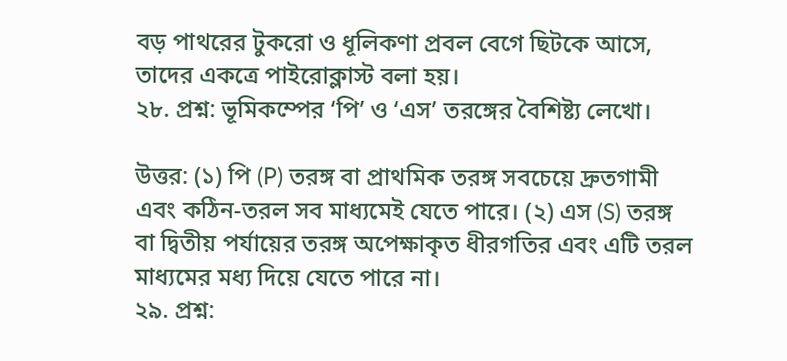বড় পাথরের টুকরো ও ধূলিকণা প্রবল বেগে ছিটকে আসে, তাদের একত্রে পাইরোক্লাস্ট বলা হয়।
২৮. প্রশ্ন: ভূমিকম্পের ‘পি’ ও ‘এস’ তরঙ্গের বৈশিষ্ট্য লেখো।

উত্তর: (১) পি (P) তরঙ্গ বা প্রাথমিক তরঙ্গ সবচেয়ে দ্রুতগামী এবং কঠিন-তরল সব মাধ্যমেই যেতে পারে। (২) এস (S) তরঙ্গ বা দ্বিতীয় পর্যায়ের তরঙ্গ অপেক্ষাকৃত ধীরগতির এবং এটি তরল মাধ্যমের মধ্য দিয়ে যেতে পারে না।
২৯. প্রশ্ন: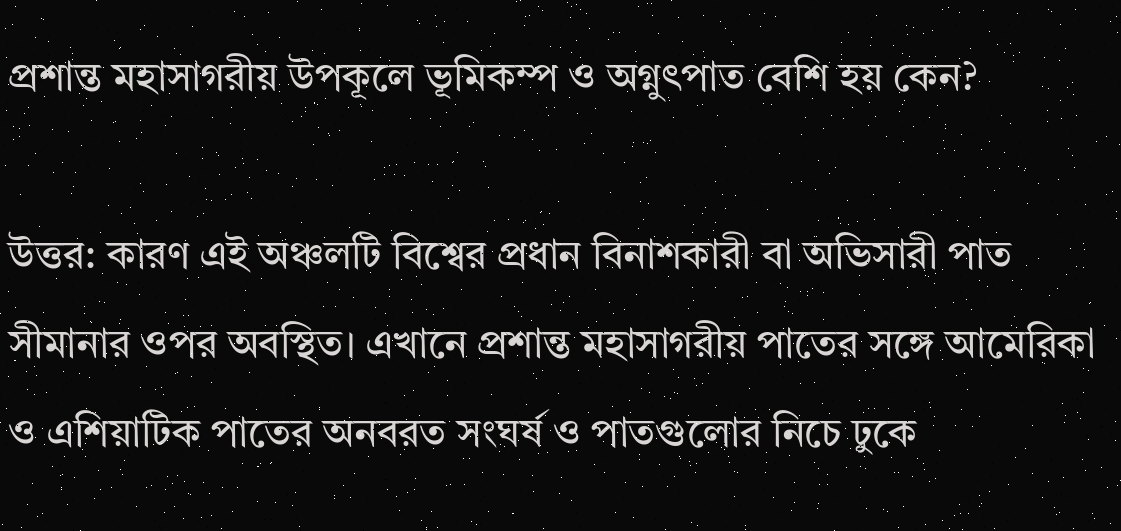প্রশান্ত মহাসাগরীয় উপকূলে ভূমিকম্প ও অগ্নুৎপাত বেশি হয় কেন?

উত্তর: কারণ এই অঞ্চলটি বিশ্বের প্রধান বিনাশকারী বা অভিসারী পাত সীমানার ওপর অবস্থিত। এখানে প্রশান্ত মহাসাগরীয় পাতের সঙ্গে আমেরিকা ও এশিয়াটিক পাতের অনবরত সংঘর্ষ ও পাতগুলোর নিচে ঢুকে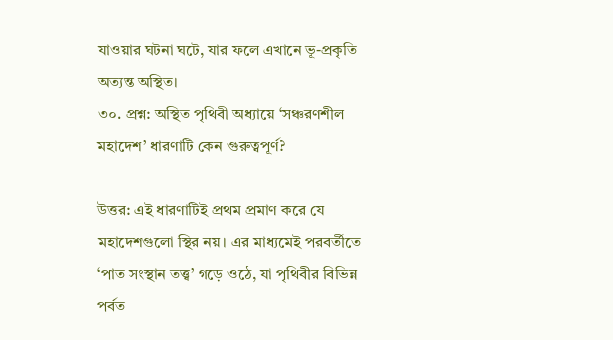যাওয়ার ঘটনা ঘটে, যার ফলে এখানে ভূ-প্রকৃতি অত্যন্ত অস্থিত।
৩০. প্রশ্ন: অস্থিত পৃথিবী অধ্যায়ে ‘সঞ্চরণশীল মহাদেশ’ ধারণাটি কেন গুরুত্বপূর্ণ?

উত্তর: এই ধারণাটিই প্রথম প্রমাণ করে যে মহাদেশগুলো স্থির নয়। এর মাধ্যমেই পরবর্তীতে ‘পাত সংস্থান তত্ত্ব’ গড়ে ওঠে, যা পৃথিবীর বিভিন্ন পর্বত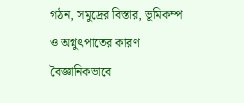গঠন, সমুদ্রের বিস্তার, ভূমিকম্প ও অগ্নুৎপাতের কারণ বৈজ্ঞানিকভাবে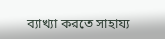ব্যাখ্যা করতে সাহায্য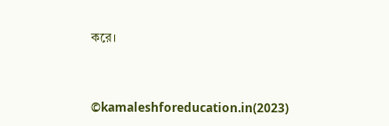করে।



©kamaleshforeducation.in(2023)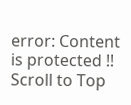error: Content is protected !!
Scroll to Top